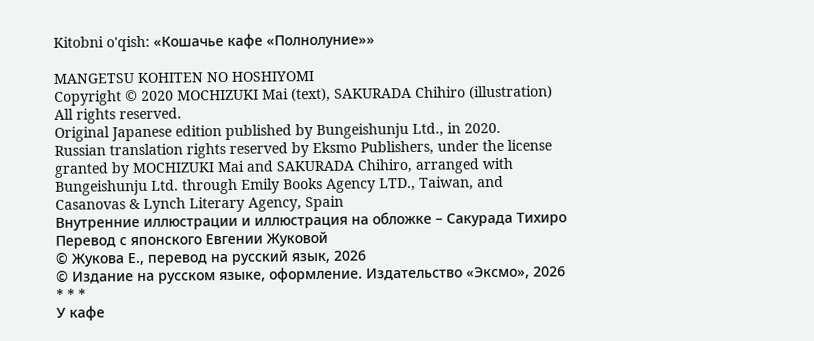Kitobni o'qish: «Кошачье кафе «Полнолуние»»

MANGETSU KOHITEN NO HOSHIYOMI
Copyright © 2020 MOCHIZUKI Mai (text), SAKURADA Chihiro (illustration)
All rights reserved.
Original Japanese edition published by Bungeishunju Ltd., in 2020.
Russian translation rights reserved by Eksmo Publishers, under the license granted by MOCHIZUKI Mai and SAKURADA Chihiro, arranged with Bungeishunju Ltd. through Emily Books Agency LTD., Taiwan, and Casanovas & Lynch Literary Agency, Spain
Внутренние иллюстрации и иллюстрация на обложке – Сакурада Тихиро
Перевод с японского Евгении Жуковой
© Жукова Е., перевод на русский язык, 2026
© Издание на русском языке, оформление. Издательство «Эксмо», 2026
* * *
У кафе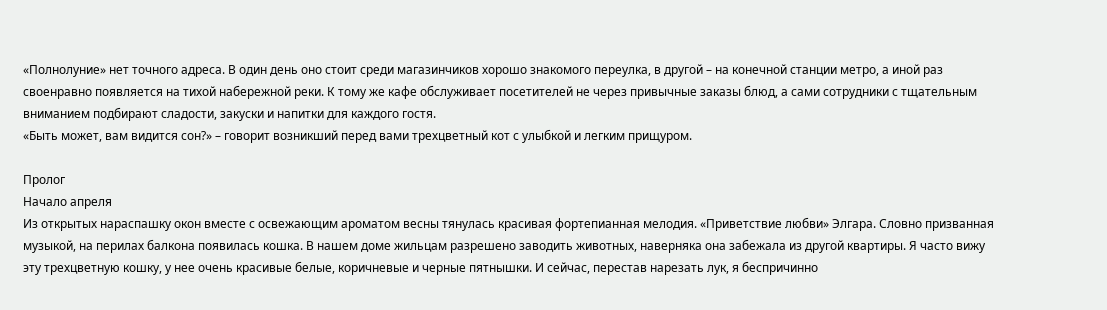«Полнолуние» нет точного адреса. В один день оно стоит среди магазинчиков хорошо знакомого переулка, в другой – на конечной станции метро, а иной раз своенравно появляется на тихой набережной реки. К тому же кафе обслуживает посетителей не через привычные заказы блюд, а сами сотрудники с тщательным вниманием подбирают сладости, закуски и напитки для каждого гостя.
«Быть может, вам видится сон?» – говорит возникший перед вами трехцветный кот с улыбкой и легким прищуром.

Пролог
Начало апреля
Из открытых нараспашку окон вместе с освежающим ароматом весны тянулась красивая фортепианная мелодия. «Приветствие любви» Элгара. Словно призванная музыкой, на перилах балкона появилась кошка. В нашем доме жильцам разрешено заводить животных, наверняка она забежала из другой квартиры. Я часто вижу эту трехцветную кошку, у нее очень красивые белые, коричневые и черные пятнышки. И сейчас, перестав нарезать лук, я беспричинно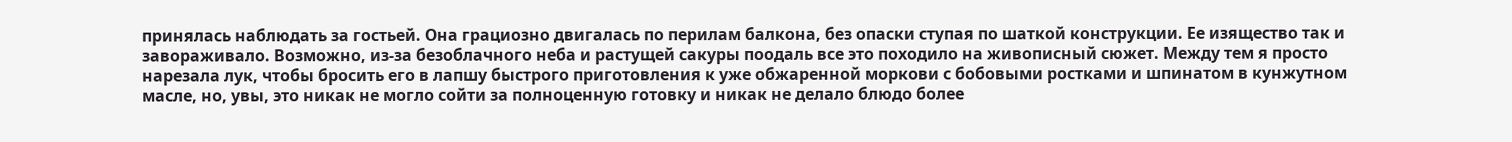принялась наблюдать за гостьей. Она грациозно двигалась по перилам балкона, без опаски ступая по шаткой конструкции. Ее изящество так и завораживало. Возможно, из-за безоблачного неба и растущей сакуры поодаль все это походило на живописный сюжет. Между тем я просто нарезала лук, чтобы бросить его в лапшу быстрого приготовления к уже обжаренной моркови с бобовыми ростками и шпинатом в кунжутном масле, но, увы, это никак не могло сойти за полноценную готовку и никак не делало блюдо более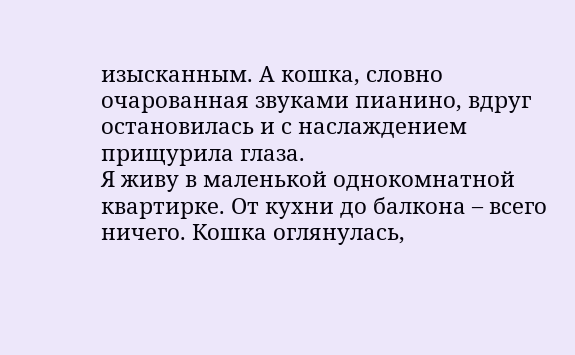изысканным. А кошка, словно очарованная звуками пианино, вдруг остановилась и с наслаждением прищурила глаза.
Я живу в маленькой однокомнатной квартирке. От кухни до балкона – всего ничего. Кошка оглянулась,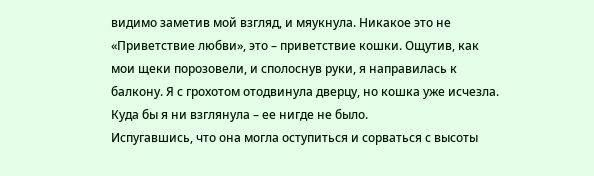видимо заметив мой взгляд, и мяукнула. Никакое это не «Приветствие любви», это – приветствие кошки. Ощутив, как мои щеки порозовели, и сполоснув руки, я направилась к балкону. Я с грохотом отодвинула дверцу, но кошка уже исчезла. Куда бы я ни взглянула – ее нигде не было.
Испугавшись, что она могла оступиться и сорваться с высоты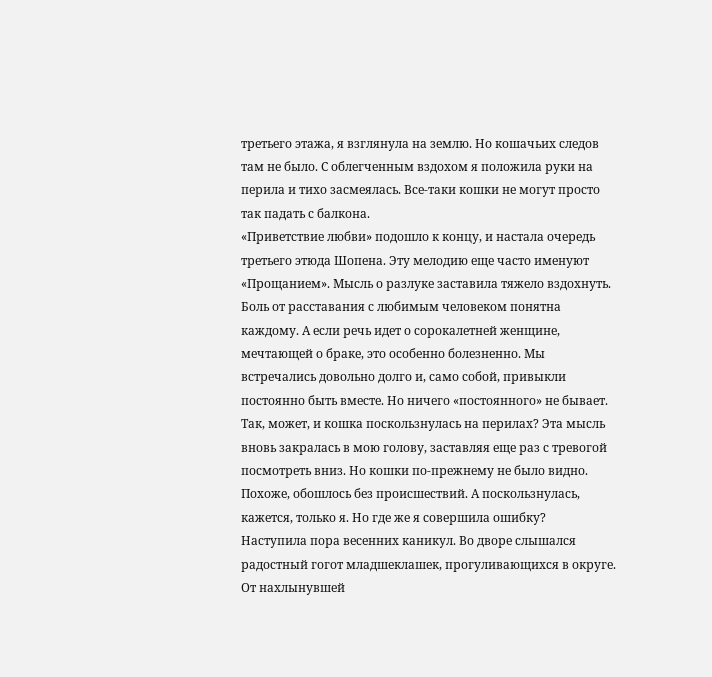третьего этажа, я взглянула на землю. Но кошачьих следов там не было. С облегченным вздохом я положила руки на перила и тихо засмеялась. Все-таки кошки не могут просто так падать с балкона.
«Приветствие любви» подошло к концу, и настала очередь третьего этюда Шопена. Эту мелодию еще часто именуют «Прощанием». Мысль о разлуке заставила тяжело вздохнуть. Боль от расставания с любимым человеком понятна каждому. А если речь идет о сорокалетней женщине, мечтающей о браке, это особенно болезненно. Мы встречались довольно долго и, само собой, привыкли постоянно быть вместе. Но ничего «постоянного» не бывает. Так, может, и кошка поскользнулась на перилах? Эта мысль вновь закралась в мою голову, заставляя еще раз с тревогой посмотреть вниз. Но кошки по-прежнему не было видно. Похоже, обошлось без происшествий. А поскользнулась, кажется, только я. Но где же я совершила ошибку?
Наступила пора весенних каникул. Во дворе слышался радостный гогот младшеклашек, прогуливающихся в округе. От нахлынувшей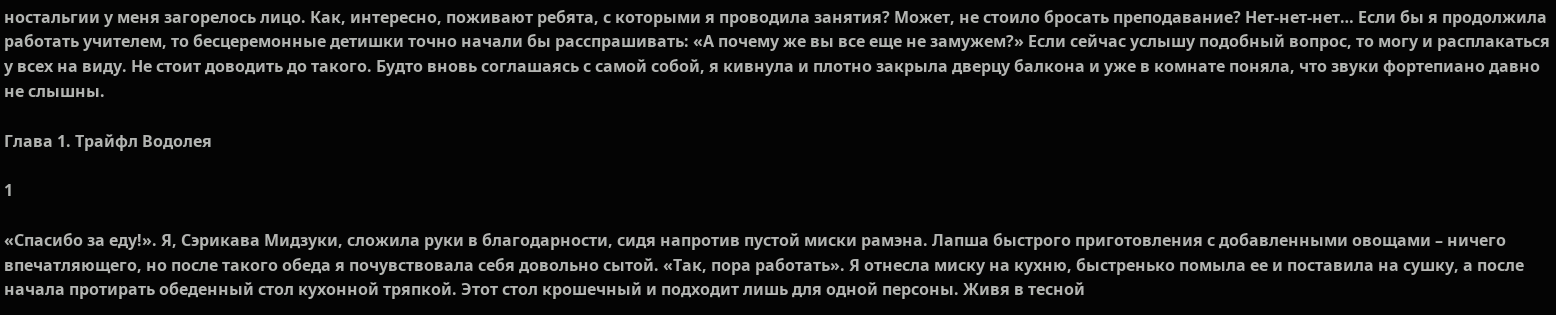ностальгии у меня загорелось лицо. Как, интересно, поживают ребята, с которыми я проводила занятия? Может, не стоило бросать преподавание? Нет-нет-нет… Если бы я продолжила работать учителем, то бесцеремонные детишки точно начали бы расспрашивать: «А почему же вы все еще не замужем?» Если сейчас услышу подобный вопрос, то могу и расплакаться у всех на виду. Не стоит доводить до такого. Будто вновь соглашаясь с самой собой, я кивнула и плотно закрыла дверцу балкона и уже в комнате поняла, что звуки фортепиано давно не слышны.

Глава 1. Трайфл Водолея

1

«Спасибо за еду!». Я, Сэрикава Мидзуки, сложила руки в благодарности, сидя напротив пустой миски рамэна. Лапша быстрого приготовления с добавленными овощами – ничего впечатляющего, но после такого обеда я почувствовала себя довольно сытой. «Так, пора работать». Я отнесла миску на кухню, быстренько помыла ее и поставила на сушку, а после начала протирать обеденный стол кухонной тряпкой. Этот стол крошечный и подходит лишь для одной персоны. Живя в тесной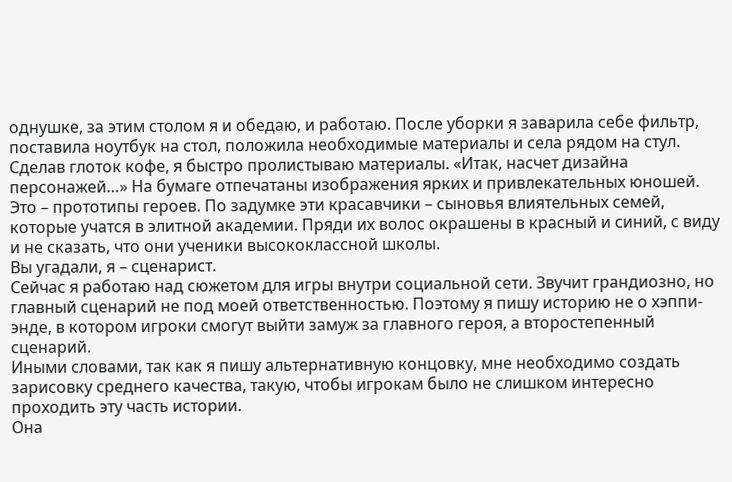однушке, за этим столом я и обедаю, и работаю. После уборки я заварила себе фильтр, поставила ноутбук на стол, положила необходимые материалы и села рядом на стул. Сделав глоток кофе, я быстро пролистываю материалы. «Итак, насчет дизайна персонажей…» На бумаге отпечатаны изображения ярких и привлекательных юношей. Это – прототипы героев. По задумке эти красавчики – сыновья влиятельных семей, которые учатся в элитной академии. Пряди их волос окрашены в красный и синий, с виду и не сказать, что они ученики высококлассной школы.
Вы угадали, я – сценарист.
Сейчас я работаю над сюжетом для игры внутри социальной сети. Звучит грандиозно, но главный сценарий не под моей ответственностью. Поэтому я пишу историю не о хэппи-энде, в котором игроки смогут выйти замуж за главного героя, а второстепенный сценарий.
Иными словами, так как я пишу альтернативную концовку, мне необходимо создать зарисовку среднего качества, такую, чтобы игрокам было не слишком интересно проходить эту часть истории.
Она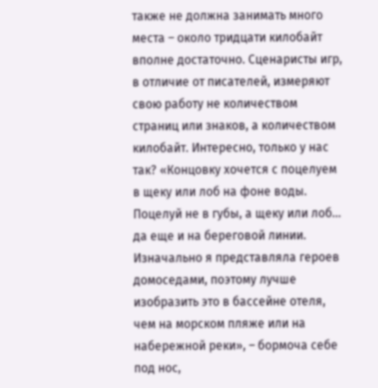также не должна занимать много места – около тридцати килобайт вполне достаточно. Сценаристы игр, в отличие от писателей, измеряют свою работу не количеством страниц или знаков, а количеством килобайт. Интересно, только у нас так? «Концовку хочется с поцелуем в щеку или лоб на фоне воды. Поцелуй не в губы, а щеку или лоб… да еще и на береговой линии. Изначально я представляла героев домоседами, поэтому лучше изобразить это в бассейне отеля, чем на морском пляже или на набережной реки», – бормоча себе под нос,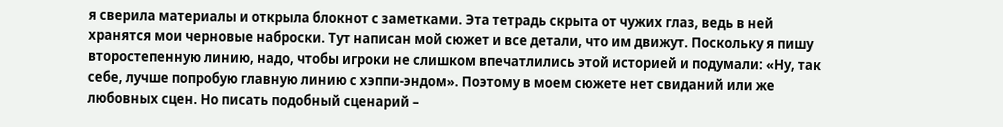я сверила материалы и открыла блокнот с заметками. Эта тетрадь скрыта от чужих глаз, ведь в ней хранятся мои черновые наброски. Тут написан мой сюжет и все детали, что им движут. Поскольку я пишу второстепенную линию, надо, чтобы игроки не слишком впечатлились этой историей и подумали: «Ну, так себе, лучше попробую главную линию с хэппи-эндом». Поэтому в моем сюжете нет свиданий или же любовных сцен. Но писать подобный сценарий –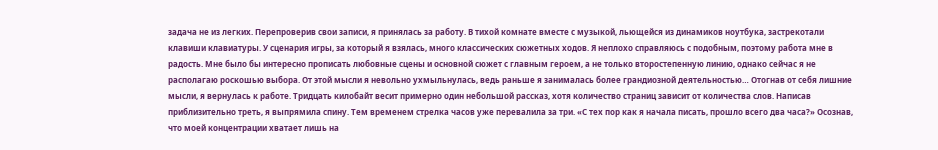задача не из легких. Перепроверив свои записи, я принялась за работу. В тихой комнате вместе с музыкой, льющейся из динамиков ноутбука, застрекотали клавиши клавиатуры. У сценария игры, за который я взялась, много классических сюжетных ходов. Я неплохо справляюсь с подобным, поэтому работа мне в радость. Мне было бы интересно прописать любовные сцены и основной сюжет с главным героем, а не только второстепенную линию, однако сейчас я не располагаю роскошью выбора. От этой мысли я невольно ухмыльнулась, ведь раньше я занималась более грандиозной деятельностью… Отогнав от себя лишние мысли, я вернулась к работе. Тридцать килобайт весит примерно один небольшой рассказ, хотя количество страниц зависит от количества слов. Написав приблизительно треть, я выпрямила спину. Тем временем стрелка часов уже перевалила за три. «С тех пор как я начала писать, прошло всего два часа?» Осознав, что моей концентрации хватает лишь на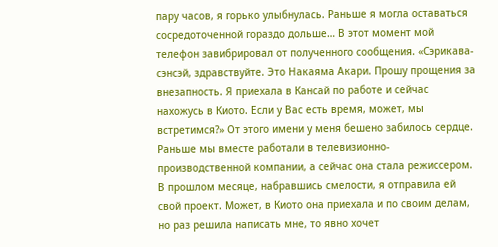пару часов, я горько улыбнулась. Раньше я могла оставаться сосредоточенной гораздо дольше… В этот момент мой телефон завибрировал от полученного сообщения. «Сэрикава-сэнсэй, здравствуйте. Это Накаяма Акари. Прошу прощения за внезапность. Я приехала в Кансай по работе и сейчас нахожусь в Киото. Если у Вас есть время, может, мы встретимся?» От этого имени у меня бешено забилось сердце. Раньше мы вместе работали в телевизионно-производственной компании, а сейчас она стала режиссером. В прошлом месяце, набравшись смелости, я отправила ей свой проект. Может, в Киото она приехала и по своим делам, но раз решила написать мне, то явно хочет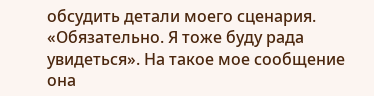обсудить детали моего сценария. «Обязательно. Я тоже буду рада увидеться». На такое мое сообщение она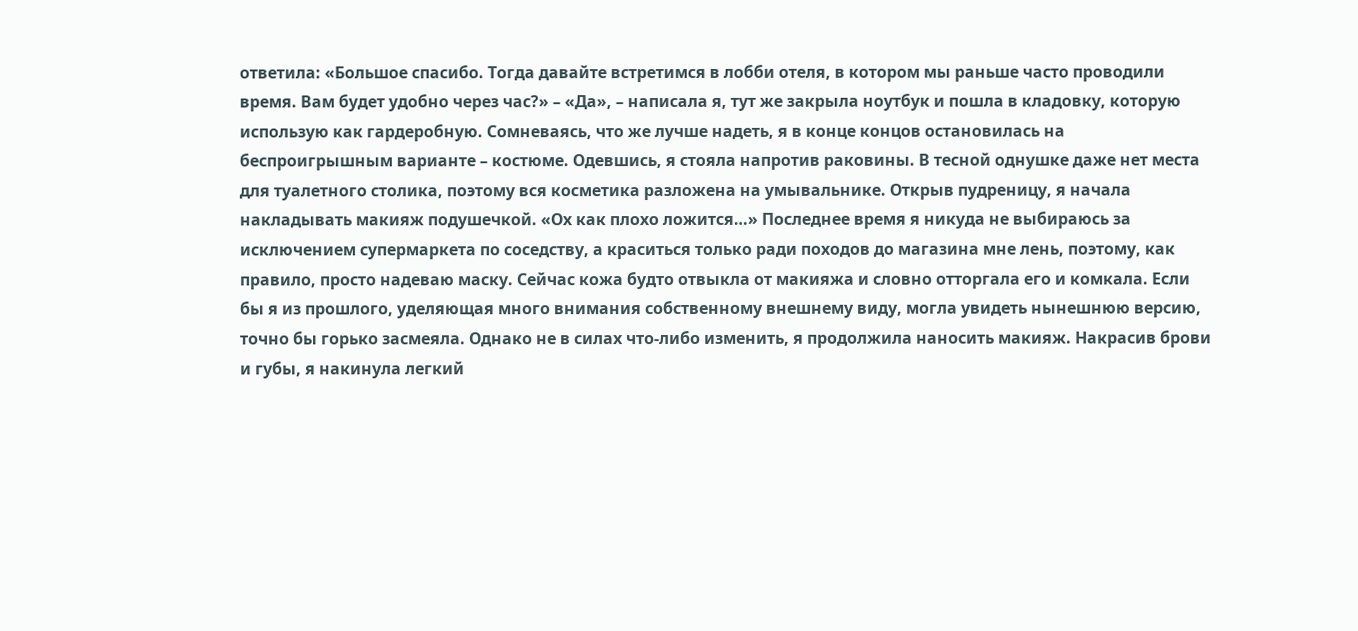ответила: «Большое спасибо. Тогда давайте встретимся в лобби отеля, в котором мы раньше часто проводили время. Вам будет удобно через час?» – «Да», – написала я, тут же закрыла ноутбук и пошла в кладовку, которую использую как гардеробную. Сомневаясь, что же лучше надеть, я в конце концов остановилась на беспроигрышным варианте – костюме. Одевшись, я стояла напротив раковины. В тесной однушке даже нет места для туалетного столика, поэтому вся косметика разложена на умывальнике. Открыв пудреницу, я начала накладывать макияж подушечкой. «Ох как плохо ложится…» Последнее время я никуда не выбираюсь за исключением супермаркета по соседству, а краситься только ради походов до магазина мне лень, поэтому, как правило, просто надеваю маску. Сейчас кожа будто отвыкла от макияжа и словно отторгала его и комкала. Если бы я из прошлого, уделяющая много внимания собственному внешнему виду, могла увидеть нынешнюю версию, точно бы горько засмеяла. Однако не в силах что-либо изменить, я продолжила наносить макияж. Накрасив брови и губы, я накинула легкий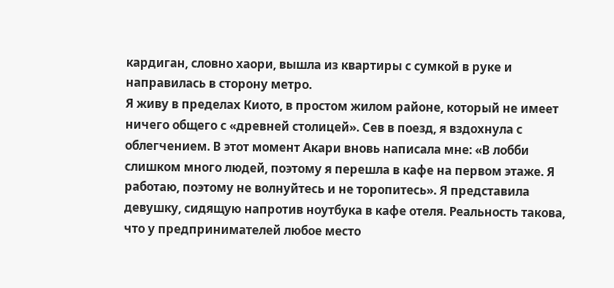кардиган, словно хаори, вышла из квартиры с сумкой в руке и направилась в сторону метро.
Я живу в пределах Киото, в простом жилом районе, который не имеет ничего общего с «древней столицей». Сев в поезд, я вздохнула с облегчением. В этот момент Акари вновь написала мне: «В лобби слишком много людей, поэтому я перешла в кафе на первом этаже. Я работаю, поэтому не волнуйтесь и не торопитесь». Я представила девушку, сидящую напротив ноутбука в кафе отеля. Реальность такова, что у предпринимателей любое место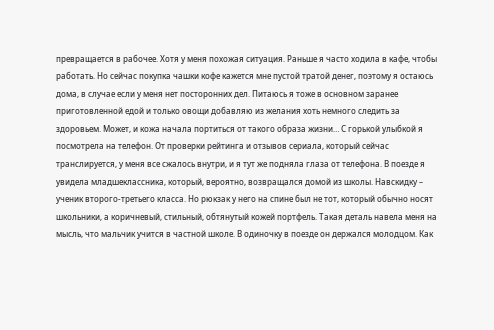превращается в рабочее. Хотя у меня похожая ситуация. Раньше я часто ходила в кафе, чтобы работать. Но сейчас покупка чашки кофе кажется мне пустой тратой денег, поэтому я остаюсь дома, в случае если у меня нет посторонних дел. Питаюсь я тоже в основном заранее приготовленной едой и только овощи добавляю из желания хоть немного следить за здоровьем. Может, и кожа начала портиться от такого образа жизни… С горькой улыбкой я посмотрела на телефон. От проверки рейтинга и отзывов сериала, который сейчас транслируется, у меня все сжалось внутри, и я тут же подняла глаза от телефона. В поезде я увидела младшеклассника, который, вероятно, возвращался домой из школы. Навскидку – ученик второго-третьего класса. Но рюкзак у него на спине был не тот, который обычно носят школьники, а коричневый, стильный, обтянутый кожей портфель. Такая деталь навела меня на мысль, что мальчик учится в частной школе. В одиночку в поезде он держался молодцом. Как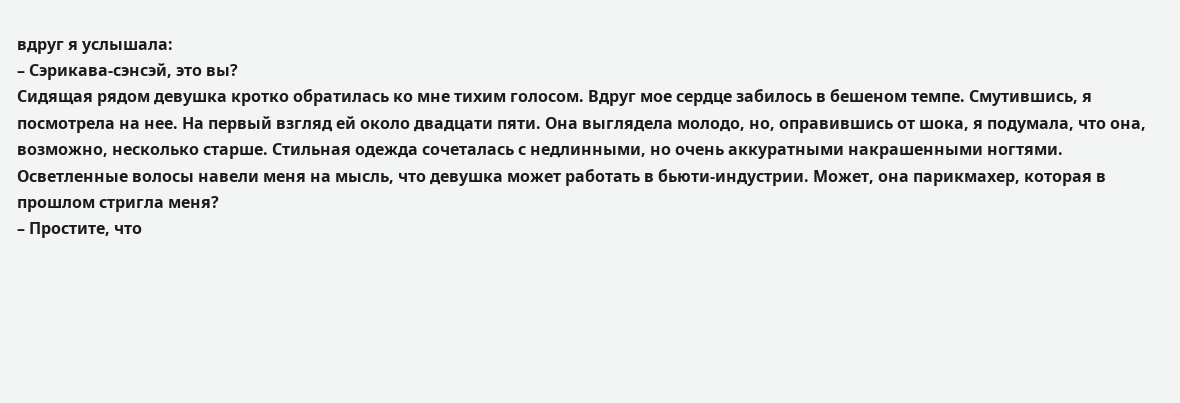вдруг я услышала:
– Сэрикава-сэнсэй, это вы?
Сидящая рядом девушка кротко обратилась ко мне тихим голосом. Вдруг мое сердце забилось в бешеном темпе. Смутившись, я посмотрела на нее. На первый взгляд ей около двадцати пяти. Она выглядела молодо, но, оправившись от шока, я подумала, что она, возможно, несколько старше. Стильная одежда сочеталась с недлинными, но очень аккуратными накрашенными ногтями. Осветленные волосы навели меня на мысль, что девушка может работать в бьюти-индустрии. Может, она парикмахер, которая в прошлом стригла меня?
– Простите, что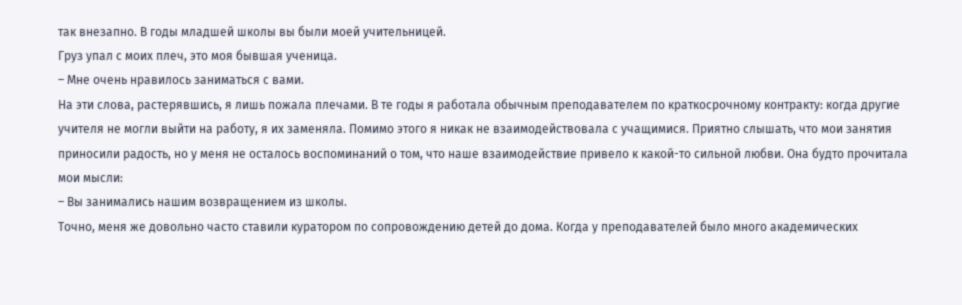так внезапно. В годы младшей школы вы были моей учительницей.
Груз упал с моих плеч, это моя бывшая ученица.
– Мне очень нравилось заниматься с вами.
На эти слова, растерявшись, я лишь пожала плечами. В те годы я работала обычным преподавателем по краткосрочному контракту: когда другие учителя не могли выйти на работу, я их заменяла. Помимо этого я никак не взаимодействовала с учащимися. Приятно слышать, что мои занятия приносили радость, но у меня не осталось воспоминаний о том, что наше взаимодействие привело к какой-то сильной любви. Она будто прочитала мои мысли:
– Вы занимались нашим возвращением из школы.
Точно, меня же довольно часто ставили куратором по сопровождению детей до дома. Когда у преподавателей было много академических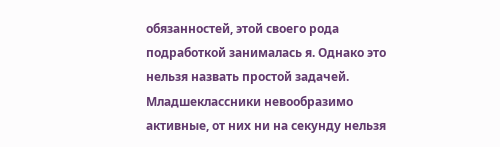обязанностей, этой своего рода подработкой занималась я. Однако это нельзя назвать простой задачей. Младшеклассники невообразимо активные, от них ни на секунду нельзя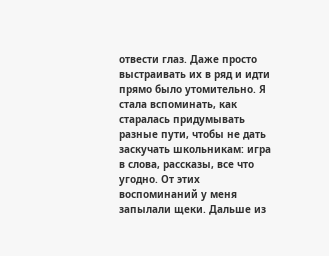отвести глаз. Даже просто выстраивать их в ряд и идти прямо было утомительно. Я стала вспоминать, как старалась придумывать разные пути, чтобы не дать заскучать школьникам: игра в слова, рассказы, все что угодно. От этих воспоминаний у меня запылали щеки. Дальше из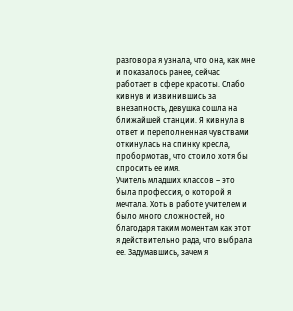разговора я узнала, что она, как мне и показалось ранее, сейчас работает в сфере красоты. Слабо кивнув и извинившись за внезапность, девушка сошла на ближайшей станции. Я кивнула в ответ и переполненная чувствами откинулась на спинку кресла, пробормотав, что стоило хотя бы спросить ее имя.
Учитель младших классов – это была профессия, о которой я мечтала. Хоть в работе учителем и было много сложностей, но благодаря таким моментам как этот я действительно рада, что выбрала ее. Задумавшись, зачем я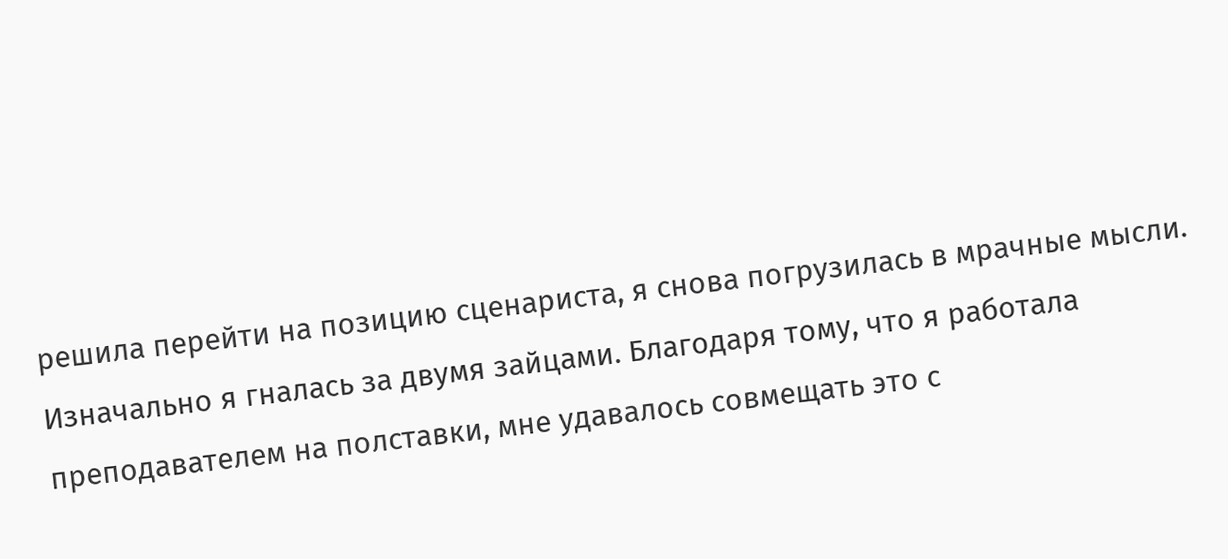решила перейти на позицию сценариста, я снова погрузилась в мрачные мысли. Изначально я гналась за двумя зайцами. Благодаря тому, что я работала преподавателем на полставки, мне удавалось совмещать это с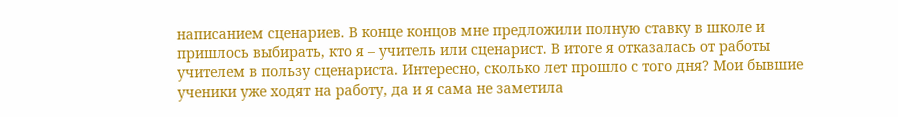написанием сценариев. В конце концов мне предложили полную ставку в школе и пришлось выбирать, кто я – учитель или сценарист. В итоге я отказалась от работы учителем в пользу сценариста. Интересно, сколько лет прошло с того дня? Мои бывшие ученики уже ходят на работу, да и я сама не заметила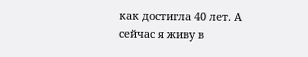как достигла 40 лет. А сейчас я живу в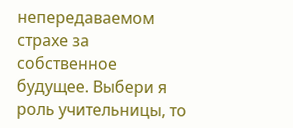непередаваемом страхе за собственное будущее. Выбери я роль учительницы, то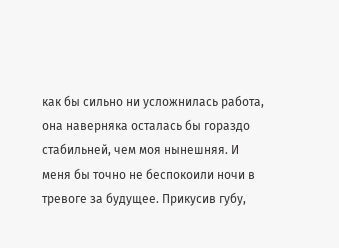как бы сильно ни усложнилась работа, она наверняка осталась бы гораздо стабильней, чем моя нынешняя. И меня бы точно не беспокоили ночи в тревоге за будущее. Прикусив губу,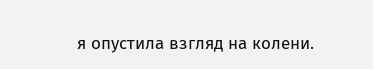я опустила взгляд на колени.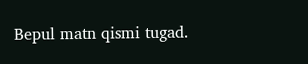Bepul matn qismi tugad.